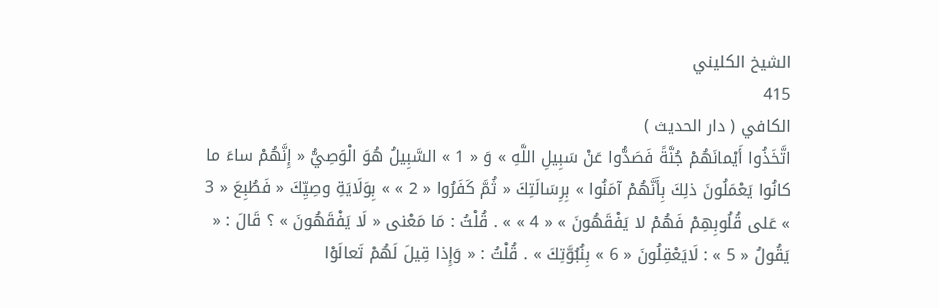الشيخ الكليني
415
الكافي ( دار الحديث )
اتَّخَذُوا أَيْمانَهُمْ جُنَّةً فَصَدُّوا عَنْ سَبِيلِ اللَّهِ » وَ « 1 » السَّبِيلُ هُوَ الْوَصِيُّ « إِنَّهُمْ ساءَ ما كانُوا يَعْمَلُونَ ذلِكَ بِأَنَّهُمْ آمَنُوا » بِرِسَالَتِكَ « ثُمَّ كَفَرُوا « 2 » » بِوَلَايَةِ وصِيِّكَ « فَطُبِعَ « 3 » عَلى قُلُوبِهِمْ فَهُمْ لا يَفْقَهُونَ » « 4 » » . قُلْتُ : مَا مَعْنى « لَا يَفْقَهُونَ » ؟ قَالَ : « يَقُولُ « 5 » : لَايَعْقِلُونَ « 6 » بِنُبُوَّتِكَ » . قُلْتُ : « وَإِذا قِيلَ لَهُمْ تَعالَوْا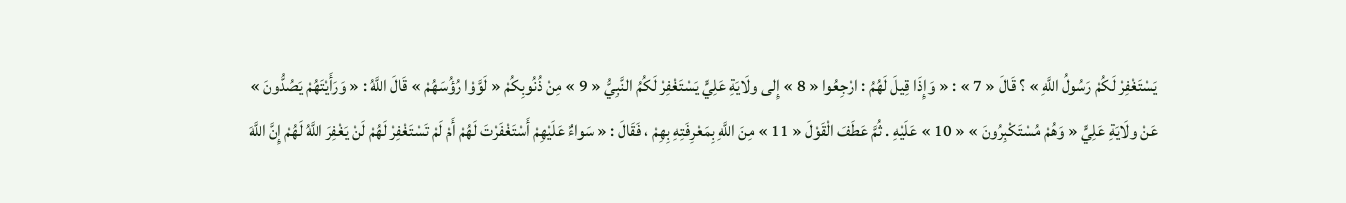يَسْتَغْفِرْ لَكُمْ رَسُولُ اللَّهِ » ؟ قَالَ « 7 » : « وَإِذَا قِيلَ لَهُمُ : ارْجِعُوا « 8 » إِلى ولَايَةِ عَلِيٍّ يَسْتَغْفِرْ لَكُمُ النَّبِيُّ « 9 » مِنْ ذُنُوبِكُمْ « لَوَّوْا رُؤُسَهُمْ » قَالَ اللَّهُ : « وَرَأَيْتَهُمْ يَصُدُّونَ » عَنْ ولَايَةِ عَلِيٍّ « وَهُمْ مُسْتَكْبِرُونَ » « 10 » عَلَيْهِ . ثُمَّ عَطَفَ الْقَوْلَ « 11 » مِنَ اللَّهِ بِمَعْرِفَتِهِ بِهِمْ ، فَقَالَ : « سَواءٌ عَلَيْهِمْ أَسْتَغْفَرْتَ لَهُمْ أَمْ لَمْ تَسْتَغْفِرْ لَهُمْ لَنْ يَغْفِرَ اللَّهُ لَهُمْ إِنَّ اللَّهَ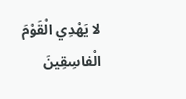لا يَهْدِي الْقَوْمَ الْفاسِقِينَ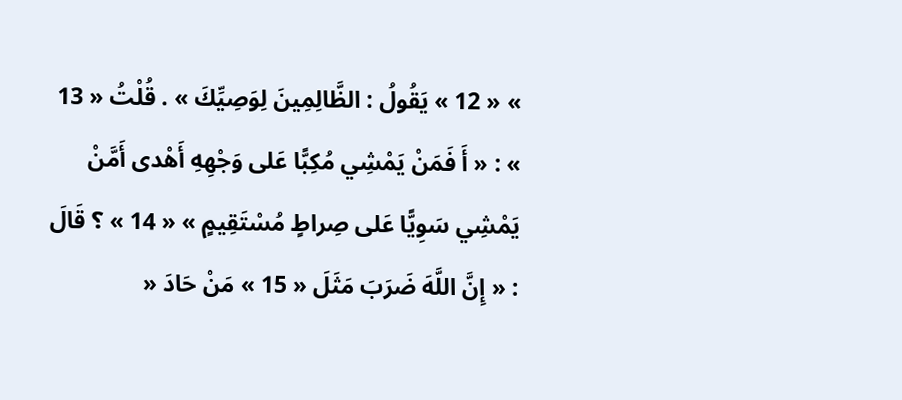» « 12 » يَقُولُ : الظَّالِمِينَ لِوَصِيِّكَ » . قُلْتُ « 13 » : « أَ فَمَنْ يَمْشِي مُكِبًّا عَلى وَجْهِهِ أَهْدى أَمَّنْ يَمْشِي سَوِيًّا عَلى صِراطٍ مُسْتَقِيمٍ » « 14 » ؟ قَالَ : « إِنَّ اللَّهَ ضَرَبَ مَثَلَ « 15 » مَنْ حَادَ «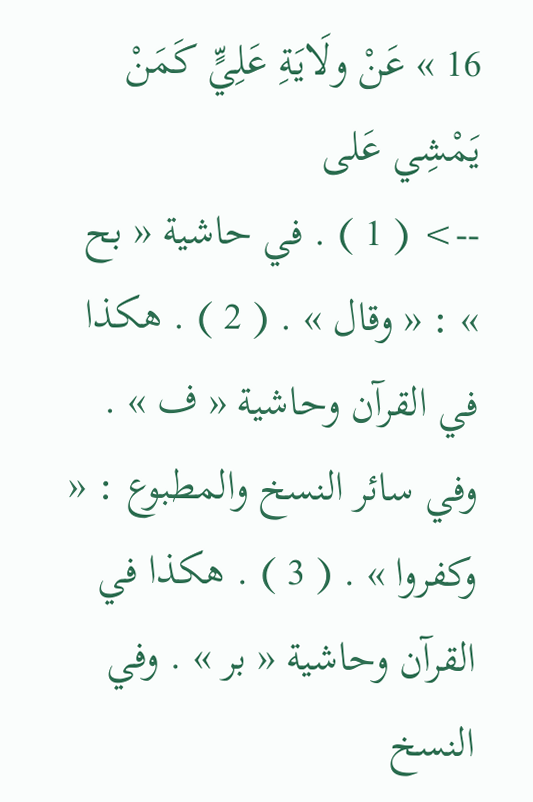16 » عَنْ ولَايَةِ عَلِيٍّ كَمَنْ يَمْشِي عَلى
--> ( 1 ) . في حاشية « بح » : « وقال » . ( 2 ) . هكذا في القرآن وحاشية « ف » . وفي سائر النسخ والمطبوع : « وكفروا » . ( 3 ) . هكذا في القرآن وحاشية « بر » . وفي النسخ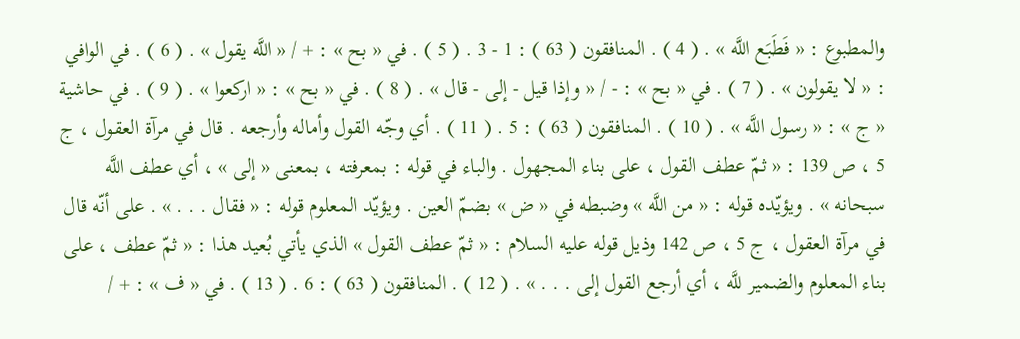والمطبوع : « فَطَبَع اللَّه » . ( 4 ) . المنافقون ( 63 ) : 1 - 3 . ( 5 ) . في « بح » : + / « اللَّه يقول » . ( 6 ) . في الوافي : « لا يقولون » . ( 7 ) . في « بح » : - / « وإذا قيل - إلى - قال » . ( 8 ) . في « بح » : « اركعوا » . ( 9 ) . في حاشية « ج » : « رسول اللَّه » . ( 10 ) . المنافقون ( 63 ) : 5 . ( 11 ) . أي وجّه القول وأماله وأرجعه . قال في مرآة العقول ، ج 5 ، ص 139 : « ثمّ عطف القول ، على بناء المجهول . والباء في قوله : بمعرفته ، بمعنى « إلى » ، أي عطف اللَّه سبحانه » . ويؤيّده قوله : « من اللَّه » وضبطه في « ض » بضمّ العين . ويؤيّد المعلوم قوله : « فقال . . . » . على أنّه قال في مرآة العقول ، ج 5 ، ص 142 وذيل قوله عليه السلام : « ثمّ عطف القول » الذي يأتي بُعيد هذا : « ثمّ عطف ، على بناء المعلوم والضمير للَّه ، أي أرجع القول إلى . . . » . ( 12 ) . المنافقون ( 63 ) : 6 . ( 13 ) . في « ف » : + /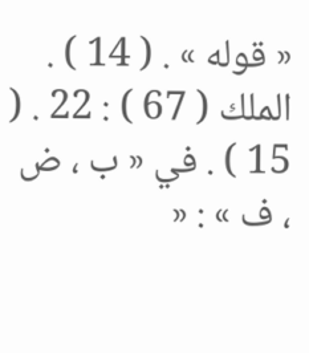« قوله » . ( 14 ) . الملك ( 67 ) : 22 . ( 15 ) . في « ب ، ض ، ف » : «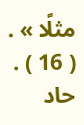مثلًا » . ( 16 ) . حاد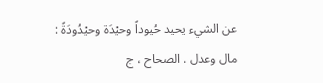عن الشيء يحيد حُيوداً وحيْدَة وحيْدُودَةً : مال وعدل . الصحاح ، ج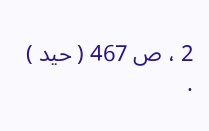2 ، ص 467 ( حيد ) .